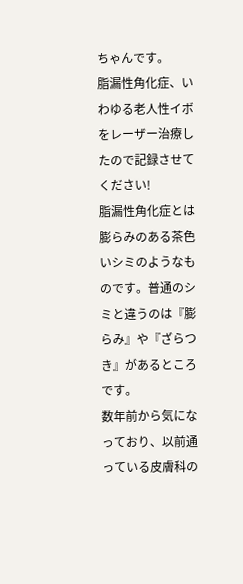ちゃんです。
脂漏性角化症、いわゆる老人性イボをレーザー治療したので記録させてください!
脂漏性角化症とは膨らみのある茶色いシミのようなものです。普通のシミと違うのは『膨らみ』や『ざらつき』があるところです。
数年前から気になっており、以前通っている皮膚科の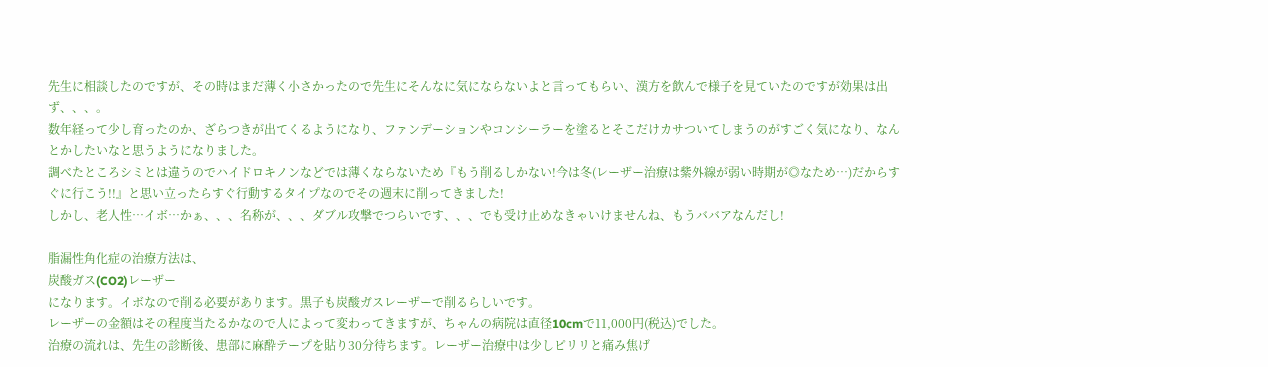先生に相談したのですが、その時はまだ薄く小さかったので先生にそんなに気にならないよと言ってもらい、漢方を飲んで様子を見ていたのですが効果は出ず、、、。
数年経って少し育ったのか、ざらつきが出てくるようになり、ファンデーションやコンシーラーを塗るとそこだけカサついてしまうのがすごく気になり、なんとかしたいなと思うようになりました。
調べたところシミとは違うのでハイドロキノンなどでは薄くならないため『もう削るしかない!今は冬(レーザー治療は紫外線が弱い時期が◎なため…)だからすぐに行こう!!』と思い立ったらすぐ行動するタイプなのでその週末に削ってきました!
しかし、老人性…イボ…かぁ、、、名称が、、、ダブル攻撃でつらいです、、、でも受け止めなきゃいけませんね、もうババアなんだし!

脂漏性角化症の治療方法は、
炭酸ガス(CO2)レーザー
になります。イボなので削る必要があります。黒子も炭酸ガスレーザーで削るらしいです。
レーザーの金額はその程度当たるかなので人によって変わってきますが、ちゃんの病院は直径10cmで11,000円(税込)でした。
治療の流れは、先生の診断後、患部に麻酔テープを貼り30分待ちます。レーザー治療中は少しピリリと痛み焦げ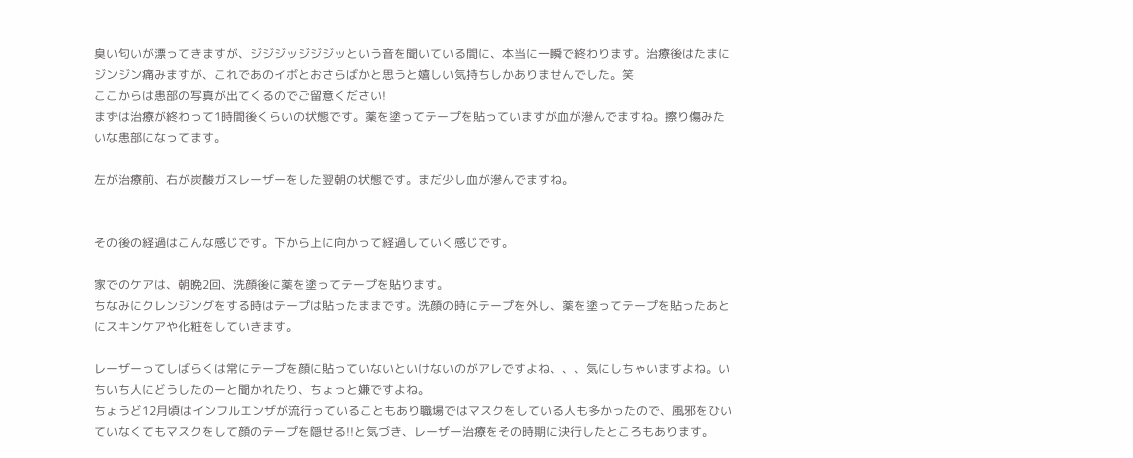臭い匂いが漂ってきますが、ジジジッジジジッという音を聞いている間に、本当に一瞬で終わります。治療後はたまにジンジン痛みますが、これであのイボとおさらばかと思うと嬉しい気持ちしかありませんでした。笑
ここからは患部の写真が出てくるのでご留意ください!
まずは治療が終わって1時間後くらいの状態です。薬を塗ってテープを貼っていますが血が滲んでますね。擦り傷みたいな患部になってます。

左が治療前、右が炭酸ガスレーザーをした翌朝の状態です。まだ少し血が滲んでますね。


その後の経過はこんな感じです。下から上に向かって経過していく感じです。

家でのケアは、朝晩2回、洗顔後に薬を塗ってテープを貼ります。
ちなみにクレンジングをする時はテープは貼ったままです。洗顔の時にテープを外し、薬を塗ってテープを貼ったあとにスキンケアや化粧をしていきます。

レーザーってしばらくは常にテープを顔に貼っていないといけないのがアレですよね、、、気にしちゃいますよね。いちいち人にどうしたのーと聞かれたり、ちょっと嫌ですよね。
ちょうど12月頃はインフルエンザが流行っていることもあり職場ではマスクをしている人も多かったので、風邪をひいていなくてもマスクをして顔のテープを隠せる!!と気づき、レーザー治療をその時期に決行したところもあります。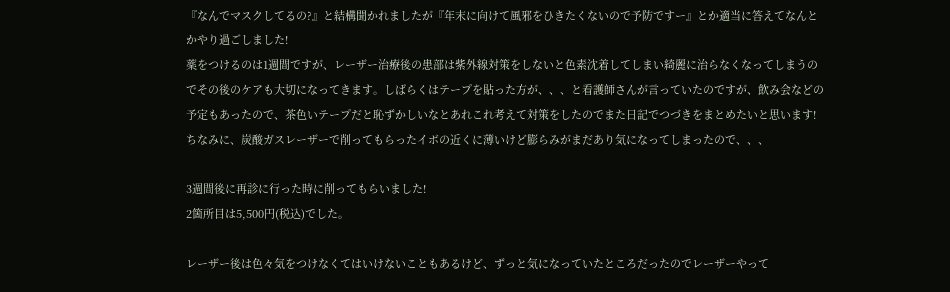『なんでマスクしてるの?』と結構聞かれましたが『年末に向けて風邪をひきたくないので予防ですー』とか適当に答えてなんとかやり過ごしました!
薬をつけるのは1週間ですが、レーザー治療後の患部は紫外線対策をしないと色素沈着してしまい綺麗に治らなくなってしまうのでその後のケアも大切になってきます。しばらくはテープを貼った方が、、、と看護師さんが言っていたのですが、飲み会などの予定もあったので、茶色いテープだと恥ずかしいなとあれこれ考えて対策をしたのでまた日記でつづきをまとめたいと思います!
ちなみに、炭酸ガスレーザーで削ってもらったイボの近くに薄いけど膨らみがまだあり気になってしまったので、、、

3週間後に再診に行った時に削ってもらいました!
2箇所目は5,500円(税込)でした。

レーザー後は色々気をつけなくてはいけないこともあるけど、ずっと気になっていたところだったのでレーザーやって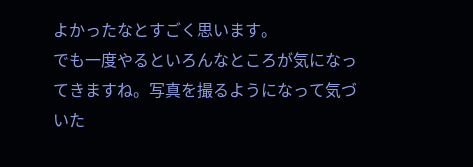よかったなとすごく思います。
でも一度やるといろんなところが気になってきますね。写真を撮るようになって気づいた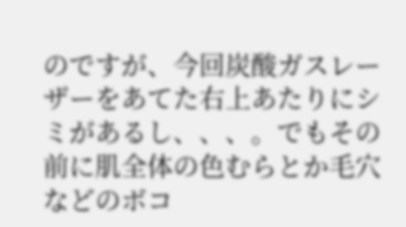のですが、今回炭酸ガスレーザーをあてた右上あたりにシミがあるし、、、。でもその前に肌全体の色むらとか毛穴などのボコ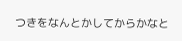つきをなんとかしてからかなと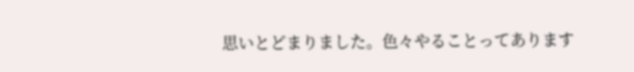思いとどまりました。色々やることってあります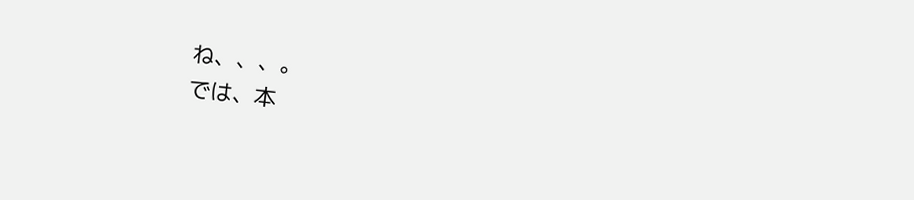ね、、、。
では、本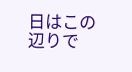日はこの辺りで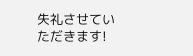失礼させていただきます!